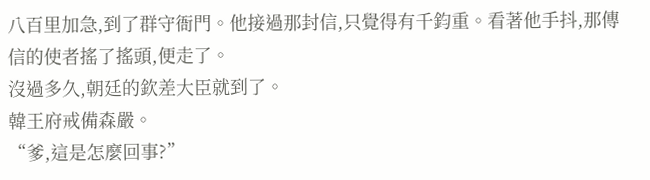八百里加急,到了群守衙門。他接過那封信,只覺得有千鈞重。看著他手抖,那傳信的使者搖了搖頭,便走了。
沒過多久,朝廷的欽差大臣就到了。
韓王府戒備森嚴。
“爹,這是怎麼回事?”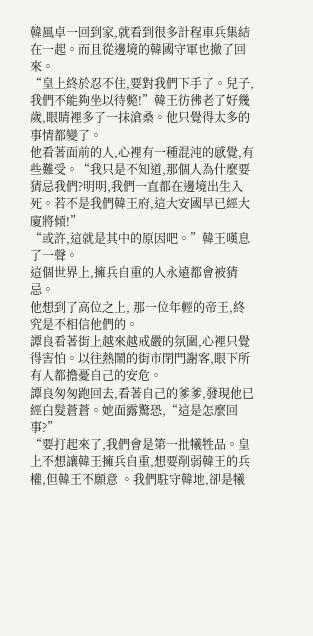韓風卓一回到家,就看到很多計程車兵集結在一起。而且從邊境的韓國守軍也撤了回來。
“皇上終於忍不住,要對我們下手了。兒子,我們不能夠坐以待斃!”韓王彷彿老了好幾歲,眼睛裡多了一抹滄桑。他只覺得太多的事情都變了。
他看著面前的人,心裡有一種混沌的感覺,有些難受。“我只是不知道,那個人為什麼要猜忌我們?明明,我們一直都在邊境出生入死。若不是我們韓王府,這大安國早已經大廈將傾!”
“或許,這就是其中的原因吧。”韓王嘆息了一聲。
這個世界上,擁兵自重的人永遠都會被猜忌。
他想到了高位之上, 那一位年輕的帝王,終究是不相信他們的。
譚良看著街上越來越戒嚴的氛圍,心裡只覺得害怕。以往熱鬧的街市閉門謝客,眼下所有人都擔憂自己的安危。
譚良匆匆跑回去,看著自己的爹爹,發現他已經白髮蒼蒼。她面露驚恐,“這是怎麼回事?”
“要打起來了,我們會是第一批犧牲品。皇上不想讓韓王擁兵自重,想要削弱韓王的兵權,但韓王不願意 。我們駐守韓地,卻是犧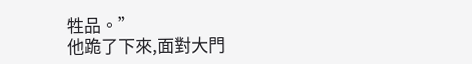牲品。”
他跪了下來,面對大門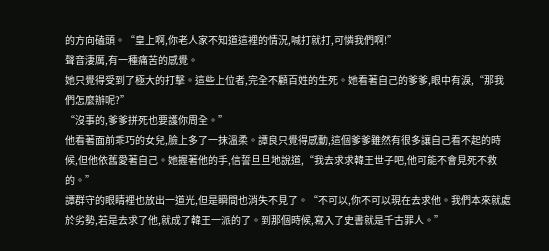的方向磕頭。“皇上啊,你老人家不知道這裡的情況,喊打就打,可憐我們啊!”
聲音淒厲,有一種痛苦的感覺。
她只覺得受到了極大的打擊。這些上位者,完全不顧百姓的生死。她看著自己的爹爹,眼中有淚,“那我們怎麼辦呢?”
“沒事的,爹爹拼死也要護你周全。”
他看著面前乖巧的女兒,臉上多了一抹溫柔。譚良只覺得感動,這個爹爹雖然有很多讓自己看不起的時候,但他依舊愛著自己。她握著他的手,信誓旦旦地說道,“我去求求韓王世子吧,他可能不會見死不救的。”
譚群守的眼睛裡也放出一道光,但是瞬間也消失不見了。“不可以,你不可以現在去求他。我們本來就處於劣勢,若是去求了他,就成了韓王一派的了。到那個時候,寫入了史書就是千古罪人。”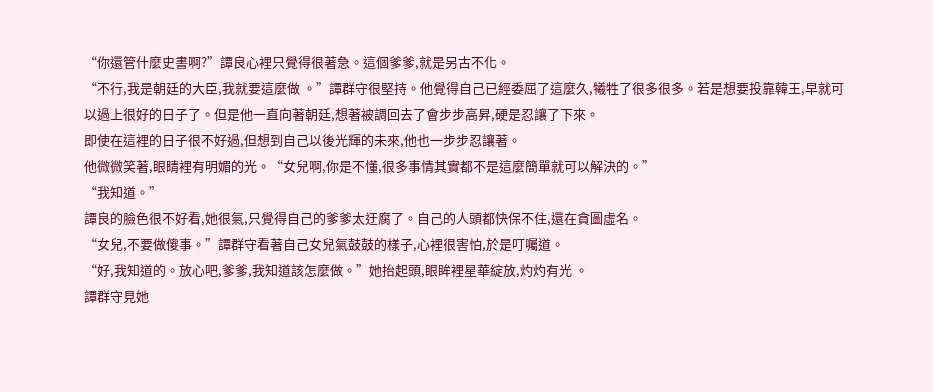“你還管什麼史書啊?”譚良心裡只覺得很著急。這個爹爹,就是另古不化。
“不行,我是朝廷的大臣,我就要這麼做 。”譚群守很堅持。他覺得自己已經委屈了這麼久,犧牲了很多很多。若是想要投靠韓王,早就可以過上很好的日子了。但是他一直向著朝廷,想著被調回去了會步步高昇,硬是忍讓了下來。
即使在這裡的日子很不好過,但想到自己以後光輝的未來,他也一步步忍讓著。
他微微笑著,眼睛裡有明媚的光。“女兒啊,你是不懂,很多事情其實都不是這麼簡單就可以解決的。”
“我知道。”
譚良的臉色很不好看,她很氣,只覺得自己的爹爹太迂腐了。自己的人頭都快保不住,還在貪圖虛名。
“女兒,不要做傻事。”譚群守看著自己女兒氣鼓鼓的樣子,心裡很害怕,於是叮囑道。
“好,我知道的。放心吧,爹爹,我知道該怎麼做。”她抬起頭,眼眸裡星華綻放,灼灼有光 。
譚群守見她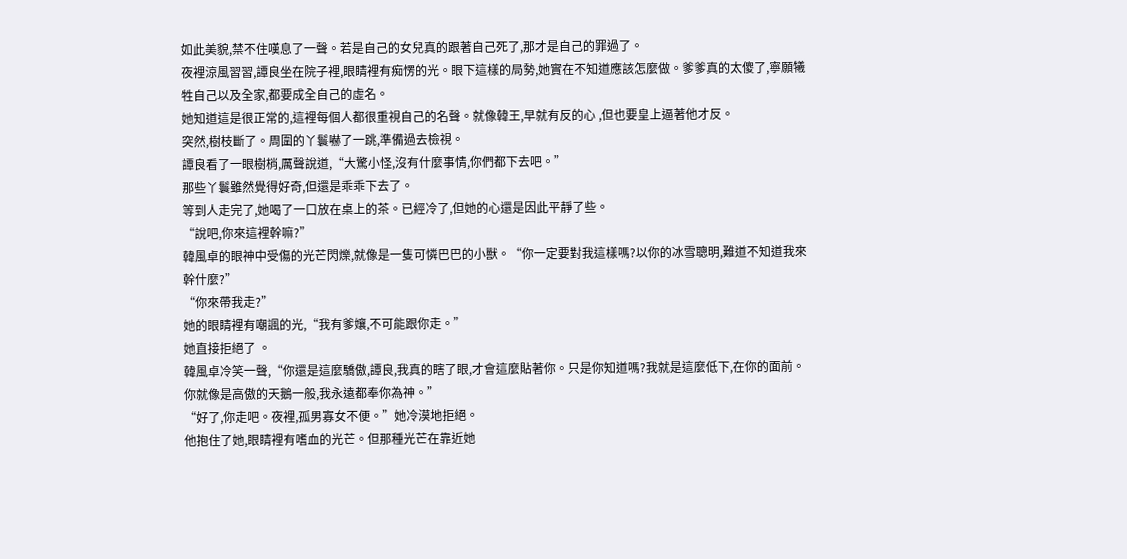如此美貌,禁不住嘆息了一聲。若是自己的女兒真的跟著自己死了,那才是自己的罪過了。
夜裡涼風習習,譚良坐在院子裡,眼睛裡有痴愣的光。眼下這樣的局勢,她實在不知道應該怎麼做。爹爹真的太傻了,寧願犧牲自己以及全家,都要成全自己的虛名。
她知道這是很正常的,這裡每個人都很重視自己的名聲。就像韓王,早就有反的心 ,但也要皇上逼著他才反。
突然,樹枝斷了。周圍的丫鬟嚇了一跳,準備過去檢視。
譚良看了一眼樹梢,厲聲說道,“大驚小怪,沒有什麼事情,你們都下去吧。”
那些丫鬟雖然覺得好奇,但還是乖乖下去了。
等到人走完了,她喝了一口放在桌上的茶。已經冷了,但她的心還是因此平靜了些。
“說吧,你來這裡幹嘛?”
韓風卓的眼神中受傷的光芒閃爍,就像是一隻可憐巴巴的小獸。“你一定要對我這樣嗎?以你的冰雪聰明,難道不知道我來幹什麼?”
“你來帶我走?”
她的眼睛裡有嘲諷的光,“我有爹孃,不可能跟你走。”
她直接拒絕了 。
韓風卓冷笑一聲,“你還是這麼驕傲,譚良,我真的瞎了眼,才會這麼貼著你。只是你知道嗎?我就是這麼低下,在你的面前。你就像是高傲的天鵝一般,我永遠都奉你為神。”
“好了,你走吧。夜裡,孤男寡女不便。”她冷漠地拒絕。
他抱住了她,眼睛裡有嗜血的光芒。但那種光芒在靠近她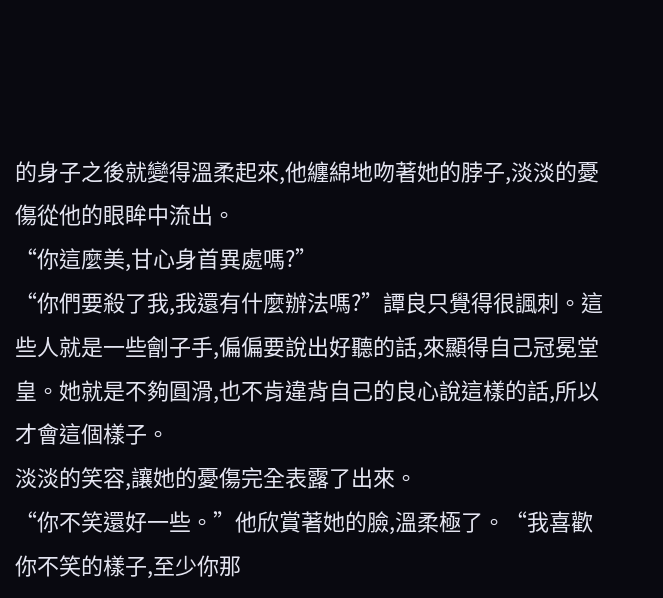的身子之後就變得溫柔起來,他纏綿地吻著她的脖子,淡淡的憂傷從他的眼眸中流出。
“你這麼美,甘心身首異處嗎?”
“你們要殺了我,我還有什麼辦法嗎?”譚良只覺得很諷刺。這些人就是一些劊子手,偏偏要說出好聽的話,來顯得自己冠冕堂皇。她就是不夠圓滑,也不肯違背自己的良心說這樣的話,所以才會這個樣子。
淡淡的笑容,讓她的憂傷完全表露了出來。
“你不笑還好一些。”他欣賞著她的臉,溫柔極了。“我喜歡你不笑的樣子,至少你那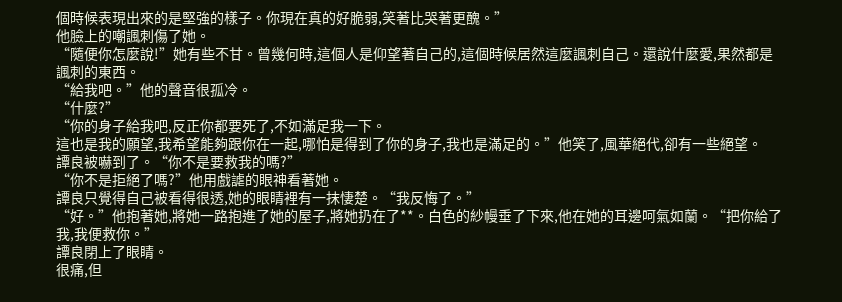個時候表現出來的是堅強的樣子。你現在真的好脆弱,笑著比哭著更醜。”
他臉上的嘲諷刺傷了她。
“隨便你怎麼說!”她有些不甘。曾幾何時,這個人是仰望著自己的,這個時候居然這麼諷刺自己。還說什麼愛,果然都是諷刺的東西。
“給我吧。”他的聲音很孤冷。
“什麼?”
“你的身子給我吧,反正你都要死了,不如滿足我一下。
這也是我的願望,我希望能夠跟你在一起,哪怕是得到了你的身子,我也是滿足的。”他笑了,風華絕代,卻有一些絕望。
譚良被嚇到了。“你不是要救我的嗎?”
“你不是拒絕了嗎?”他用戲謔的眼神看著她。
譚良只覺得自己被看得很透,她的眼睛裡有一抹悽楚。“我反悔了。”
“好。”他抱著她,將她一路抱進了她的屋子,將她扔在了**。白色的紗幔垂了下來,他在她的耳邊呵氣如蘭。“把你給了我,我便救你。”
譚良閉上了眼睛。
很痛,但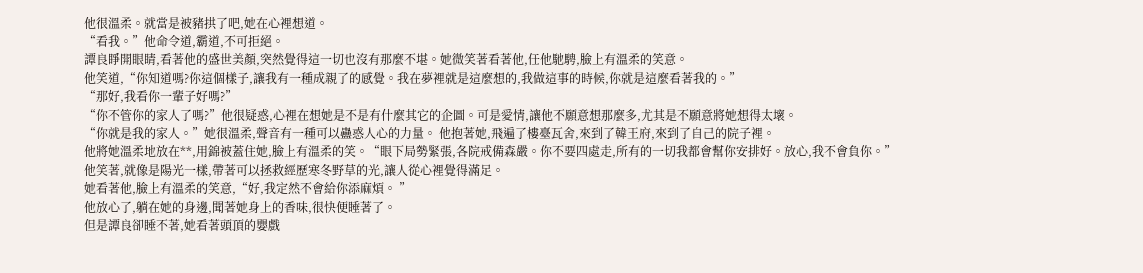他很溫柔。就當是被豬拱了吧,她在心裡想道。
“看我。”他命令道,霸道,不可拒絕。
譚良睜開眼睛,看著他的盛世美顏,突然覺得這一切也沒有那麼不堪。她微笑著看著他,任他馳騁,臉上有溫柔的笑意。
他笑道,“你知道嗎?你這個樣子,讓我有一種成親了的感覺。我在夢裡就是這麼想的,我做這事的時候,你就是這麼看著我的。”
“那好,我看你一輩子好嗎?”
“你不管你的家人了嗎?”他很疑惑,心裡在想她是不是有什麼其它的企圖。可是愛情,讓他不願意想那麼多,尤其是不願意將她想得太壞。
“你就是我的家人。”她很溫柔,聲音有一種可以蠱惑人心的力量。 他抱著她,飛遍了樓臺瓦舍,來到了韓王府,來到了自己的院子裡。
他將她溫柔地放在**,用錦被蓋住她,臉上有溫柔的笑。“眼下局勢緊張,各院戒備森嚴。你不要四處走,所有的一切我都會幫你安排好。放心,我不會負你。”
他笑著,就像是陽光一樣,帶著可以拯救經歷寒冬野草的光,讓人從心裡覺得滿足。
她看著他,臉上有溫柔的笑意,“好,我定然不會給你添麻煩。 ”
他放心了,躺在她的身邊,聞著她身上的香味,很快便睡著了。
但是譚良卻睡不著,她看著頭頂的嬰戲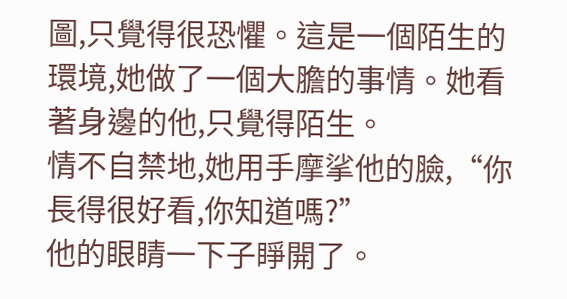圖,只覺得很恐懼。這是一個陌生的環境,她做了一個大膽的事情。她看著身邊的他,只覺得陌生。
情不自禁地,她用手摩挲他的臉,“你長得很好看,你知道嗎?”
他的眼睛一下子睜開了。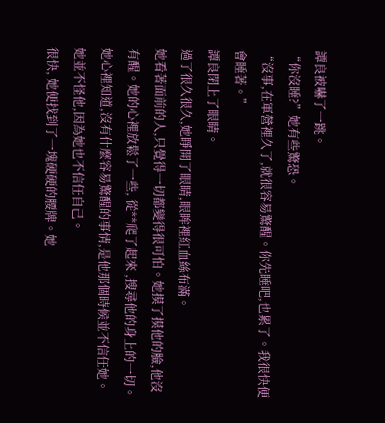譚良被嚇了一跳。
“你沒睡?”她有些驚恐。
“沒事,在軍營裡久了,就很容易驚醒。你先睡吧,也累了。我很快便會睡著。”
譚良閉上了眼睛。
過了很久很久,她睜開了眼睛,眼眸裡紅血絲布滿。
她看著面前的人,只覺得一切都變得很可怕。她摸了摸他的臉,他沒有醒。她的心裡放鬆了一些, 從**爬了起來 ,搜尋他的身上的一切。
她心裡知道,沒有什麼容易驚醒的事情,是他那個時候並不信任她。她並不怪他,因為她也不信任自己。
很快, 她便找到了一塊硬硬的腰牌。她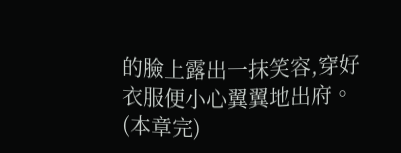的臉上露出一抹笑容,穿好衣服便小心翼翼地出府。
(本章完)